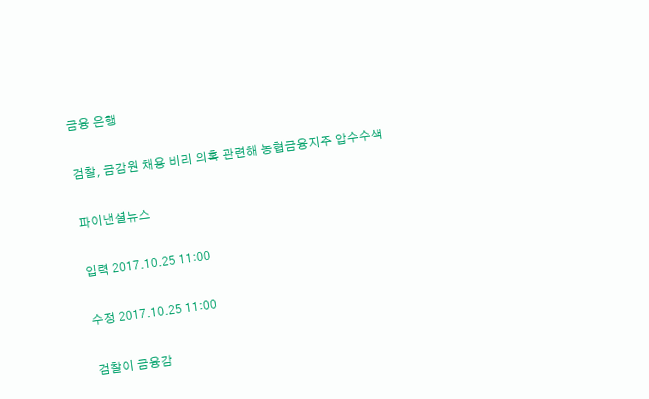금융 은행

검찰, 금감원 채용 비리 의혹 관련해 농협금융지주 압수수색

파이낸셜뉴스

입력 2017.10.25 11:00

수정 2017.10.25 11:00

검찰이 금융감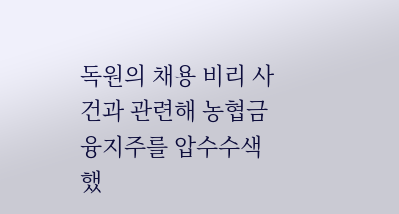독원의 채용 비리 사건과 관련해 농협금융지주를 압수수색했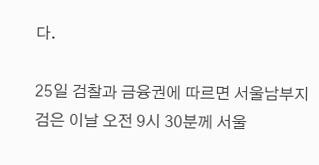다.

25일 검찰과 금융권에 따르면 서울남부지검은 이날 오전 9시 30분께 서울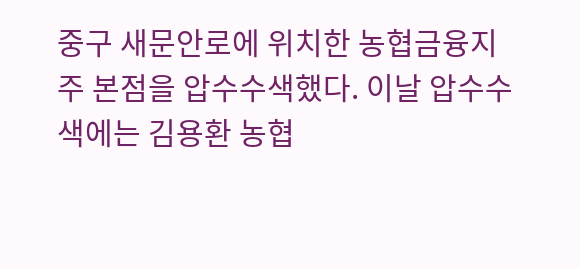중구 새문안로에 위치한 농협금융지주 본점을 압수수색했다. 이날 압수수색에는 김용환 농협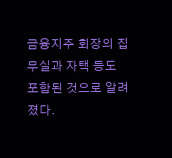금융지주 회장의 집무실과 자택 등도 포함된 것으로 알려졌다.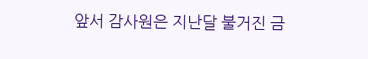앞서 감사원은 지난달 불거진 금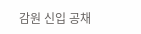감원 신입 공채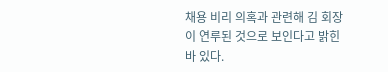채용 비리 의혹과 관련해 김 회장이 연루된 것으로 보인다고 밝힌 바 있다.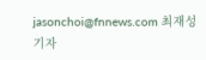jasonchoi@fnnews.com 최재성 기자